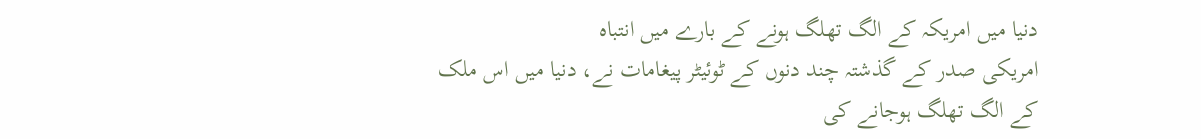دنیا میں امریکہ کے الگ تھلگ ہونے کے بارے میں انتباہ
امریکی صدر کے گذشتہ چند دنوں کے ٹوئیٹر پیغامات نے، دنیا میں اس ملک کے الگ تھلگ ہوجانے کی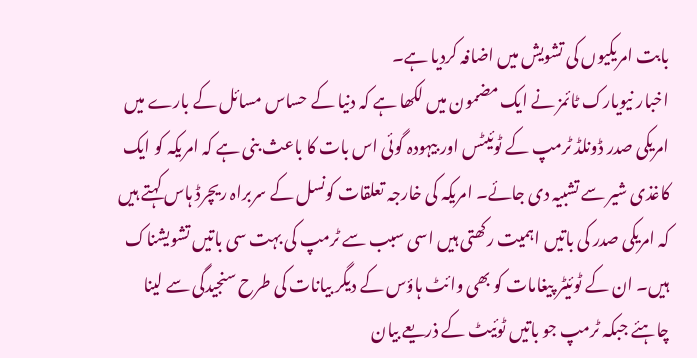بابت امریکیوں کی تشویش میں اضافہ کردیا ہے۔
اخبار نیویارک ٹائمز نے ایک مضمون میں لکھا ہے کہ دنیا کے حساس مسائل کے بارے میں امریکی صدر ڈونلڈ ٹرمپ کے ٹوئیٹس اور بیہودہ گوئی اس بات کا باعث بنی ہے کہ امریکہ کو ایک کاغذی شیر سے تشبیہ دی جائے۔ امریکہ کی خارجہ تعلقات کونسل کے سربراہ ریچرڈ ہاس کہتے ہیں کہ امریکی صدر کی باتیں اہمیت رکھتی ہیں اسی سبب سے ٹرمپ کی بہت سی باتیں تشویشناک ہیں۔ ان کے ٹوئیٹر پیغامات کو بھی وائٹ ہاؤس کے دیگر بیانات کی طرح سنجیدگی سے لینا چاہئے جبکہ ٹرمپ جو باتیں ٹوئیٹ کے ذریعے بیان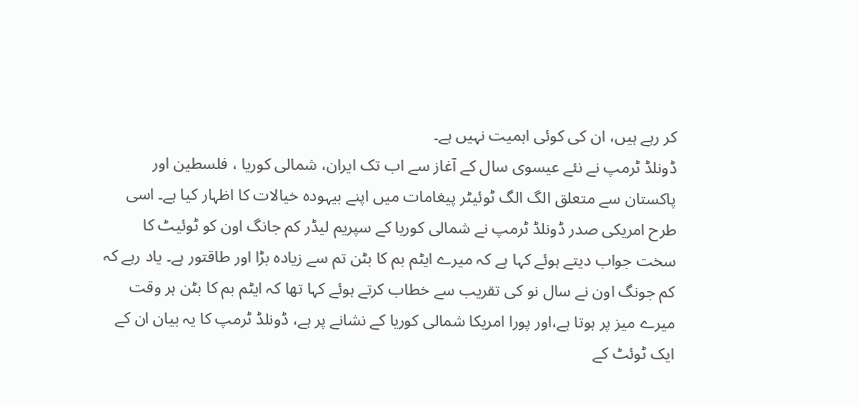کر رہے ہیں، ان کی کوئی اہمیت نہیں ہے۔
ڈونلڈ ٹرمپ نے نئے عیسوی سال کے آغاز سے اب تک ایران، شمالی کوریا ، فلسطین اور پاکستان سے متعلق الگ الگ ٹوئیٹر پیغامات میں اپنے بیہودہ خیالات کا اظہار کیا ہے۔ اسی طرح امریکی صدر ڈونلڈ ٹرمپ نے شمالی کوریا کے سپریم لیڈر کم جانگ اون کو ٹوئیٹ کا سخت جواب دیتے ہوئے کہا ہے کہ میرے ایٹم بم کا بٹن تم سے زیادہ بڑا اور طاقتور ہے۔ یاد رہے کہ کم جونگ اون نے سال نو کی تقریب سے خطاب کرتے ہوئے کہا تھا کہ ایٹم بم کا بٹن ہر وقت میرے میز پر ہوتا ہے،اور پورا امریکا شمالی کوریا کے نشانے پر ہے، ڈونلڈ ٹرمپ کا یہ بیان ان کے ایک ٹوئٹ کے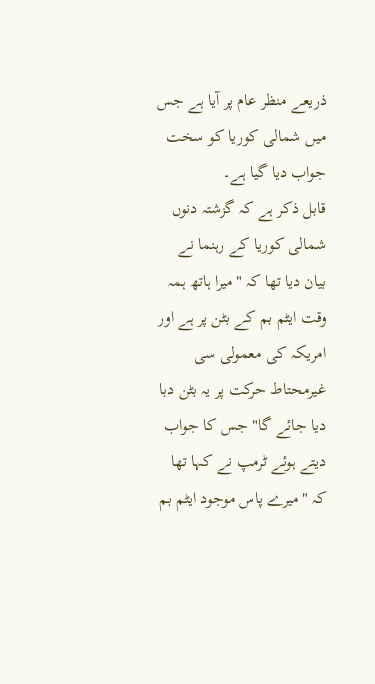ذریعے منظر عام پر آیا ہے جس میں شمالی کوریا کو سخت جواب دیا گیا ہے۔
قابل ذکر ہے کہ گزشتہ دنوں شمالی کوریا کے رہنما نے بیان دیا تھا کہ "میرا ہاتھ ہمہ وقت ایٹم بم کے بٹن پر ہے اور امریکہ کی معمولی سی غیرمحتاط حرکت پر یہ بٹن دبا دیا جائے گا" جس کا جواب دیتے ہوئے ٹرمپ نے کہا تھا کہ "میرے پاس موجود ایٹم بم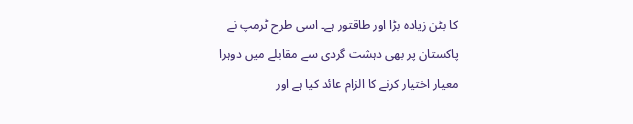کا بٹن زیادہ بڑا اور طاقتور ہے۔ اسی طرح ٹرمپ نے پاکستان پر بھی دہشت گردی سے مقابلے میں دوہرا معیار اختیار کرنے کا الزام عائد کیا ہے اور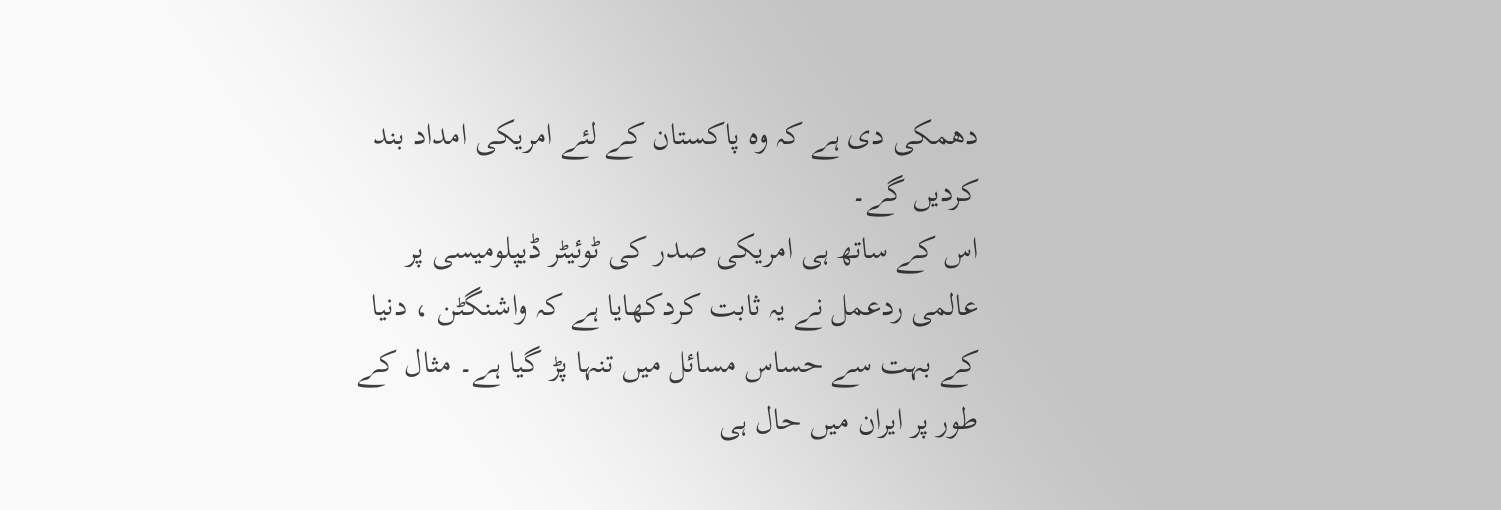دھمکی دی ہے کہ وہ پاکستان کے لئے امریکی امداد بند کردیں گے۔
اس کے ساتھ ہی امریکی صدر کی ٹوئیٹر ڈیپلومیسی پر عالمی ردعمل نے یہ ثابت کردکھایا ہے کہ واشنگٹن ، دنیا کے بہت سے حساس مسائل میں تنہا پڑ گیا ہے۔ مثال کے طور پر ایران میں حال ہی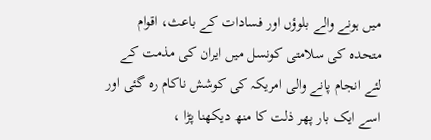میں ہونے والے بلوؤں اور فسادات کے باعث، اقوام متحدہ کی سلامتی کونسل میں ایران کی مذمت کے لئے انجام پانے والی امریکہ کی کوشش ناکام رہ گئی اور اسے ایک بار پھر ذلت کا منھ دیکھنا پڑا ،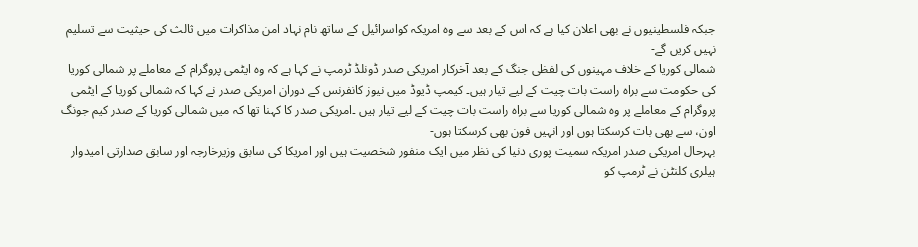جبکہ فلسطینیوں نے بھی اعلان کیا ہے کہ اس کے بعد سے وہ امریکہ کواسرائیل کے ساتھ نام نہاد امن مذاکرات میں ثالث کی حیثیت سے تسلیم نہیں کریں گے-
شمالی کوریا کے خلاف مہینوں کی لفظی جنگ کے بعد آخرکار امریکی صدر ڈونلڈ ٹرمپ نے کہا ہے کہ وہ ایٹمی پروگرام کے معاملے پر شمالی کوریا کی حکومت سے براہ راست بات چیت کے لیے تیار ہیں۔ کیمپ ڈیوڈ میں نیوز کانفرنس کے دوران امریکی صدر نے کہا کہ شمالی کوریا کے ایٹمی پروگرام کے معاملے پر وہ شمالی کوریا سے براہ راست بات چیت کے لیے تیار ہیں ۔امریکی صدر کا کہنا تھا کہ میں شمالی کوریا کے صدر کیم جونگ اون، سے بھی بات کرسکتا ہوں اور انہیں فون بھی کرسکتا ہوں-
بہرحال امریکی صدر امریکہ سمیت پوری دنیا کی نظر میں ایک منفور شخصیت ہیں اور امریکا کی سابق وزیرخارجہ اور سابق صدارتی امیدوار ہیلری کلنٹن نے ٹرمپ کو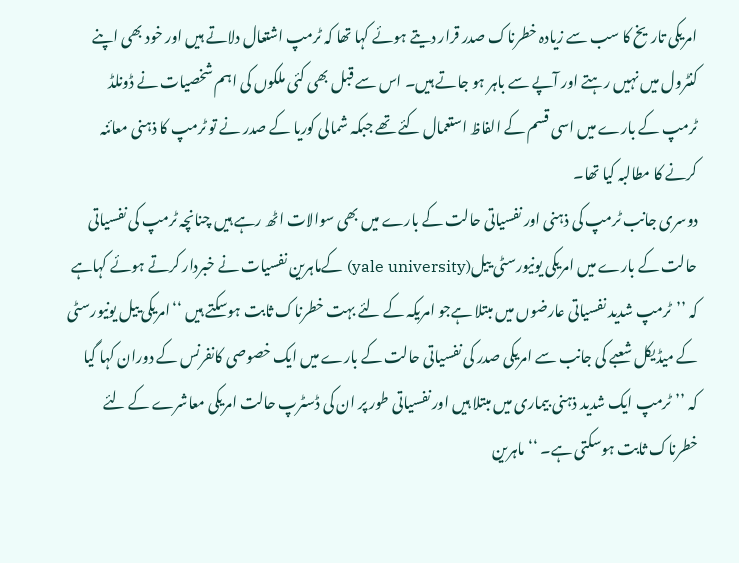امریکی تاریخ کا سب سے زیادہ خطرناک صدر قرار دیتے ہوئے کہا تھا کہ ٹرمپ اشتعال دلاتے ہیں اور خود بھی اپنے کنٹرول میں نہیں رہتے اور آپے سے باہر ہو جاتے ہیں۔ اس سے قبل بھی کئی ملکوں کی اہم شخصیات نے ڈونلڈ ٹرمپ کے بارے میں اسی قسم کے الفاظ استعمال کئے تھے جبکہ شمالی کوریا کے صدر نے تو ٹرمپ کا ذہنی معائنہ کرنے کا مطالبہ کیا تھا۔
دوسری جانب ٹرمپ کی ذہنی اور نفسیاتی حالت کے بارے میں بھی سوالات اٹھ رہے ہیں چنانچہ ٹرمپ کی نفسیاتی حالت کے بارے میں امریکی یونیورسٹی ییل(yale university) کےماہرین نفسیات نے خبردار کرتے ہوئے کہاہے کہ ’’ٹرمپ شدید نفسیاتی عارضوں میں مبتلا ہےجو امریکہ کے لئے بہت خطرناک ثابت ہوسکتے ہیں ‘‘امریکی ییل یونیورسٹی کے میڈیکل شعبے کی جانب سے امریکی صدر کی نفسیاتی حالت کے بارے میں ایک خصوصی کانفرنس کے دوران کہا گیا کہ ’’ٹرمپ ایک شدید ذہنی بیماری میں مبتلا ہیں اور نفسیاتی طور پر ان کی ڈسٹرپ حالت امریکی معاشرے کے لئے خطرناک ثابت ہوسکتی ہے۔ ‘‘ماہرین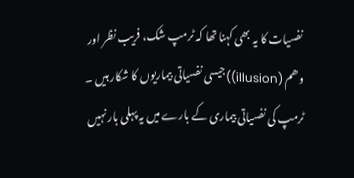نفسیات کا یہ بھی کہنا تھا کہ ٹرمپ شک، فریب نظر اور وھم (illusion))جیسی نفسیاتی بیماریوں کا شکار ہیں ۔ ٹرمپ کی نفسیاتی بیماری کے بارے میں یہ پہلی بار نہیں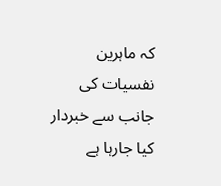کہ ماہرین نفسیات کی جانب سے خبردار کیا جارہا ہے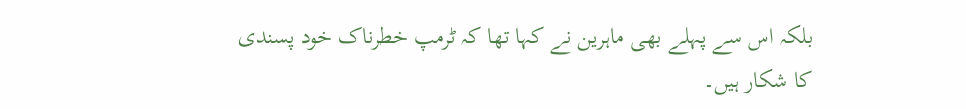بلکہ اس سے پہلے بھی ماہرین نے کہا تھا کہ ٹرمپ خطرناک خود پسندی کا شکار ہیں۔